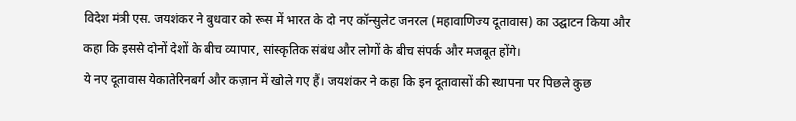विदेश मंत्री एस. जयशंकर ने बुधवार को रूस में भारत के दो नए कॉन्सुलेट जनरल (महावाणिज्य दूतावास) का उद्घाटन किया और कहा कि इससे दोनों देशों के बीच व्यापार, सांस्कृतिक संबंध और लोगों के बीच संपर्क और मजबूत होंगे।
ये नए दूतावास येकातेरिनबर्ग और कज़ान में खोले गए हैं। जयशंकर ने कहा कि इन दूतावासों की स्थापना पर पिछले कुछ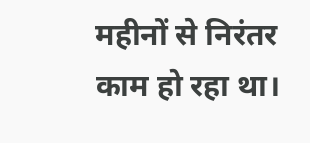महीनों से निरंतर काम हो रहा था।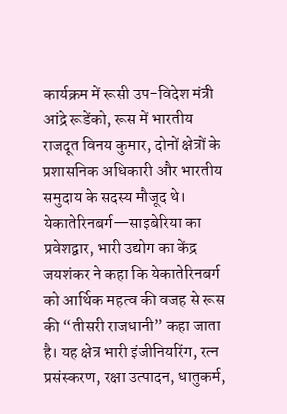कार्यक्रम में रूसी उप-विदेश मंत्री आंद्रे रूडेंको, रूस में भारतीय राजदूत विनय कुमार, दोनों क्षेत्रों के प्रशासनिक अधिकारी और भारतीय समुदाय के सदस्य मौजूद थे।
येकातेरिनबर्ग—साइबेरिया का प्रवेशद्वार, भारी उद्योग का केंद्र
जयशंकर ने कहा कि येकातेरिनबर्ग को आर्थिक महत्व की वजह से रूस की “तीसरी राजधानी” कहा जाता है। यह क्षेत्र भारी इंजीनियरिंग, रत्न प्रसंस्करण, रक्षा उत्पादन, धातुकर्म,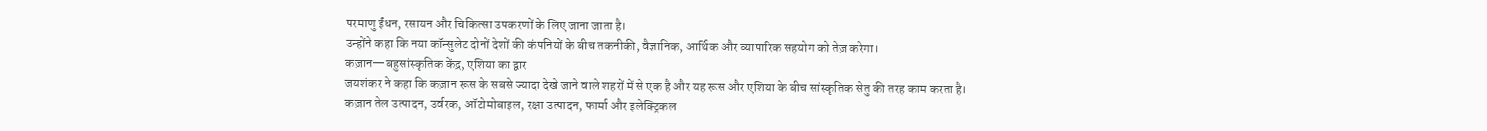परमाणु ईंधन, रसायन और चिकित्सा उपकरणों के लिए जाना जाता है।
उन्होंने कहा कि नया कॉन्सुलेट दोनों देशों की कंपनियों के बीच तकनीकी, वैज्ञानिक, आर्थिक और व्यापारिक सहयोग को तेज़ करेगा।
कज़ान—बहुसांस्कृतिक केंद्र, एशिया का द्वार
जयशंकर ने कहा कि कज़ान रूस के सबसे ज्यादा देखे जाने वाले शहरों में से एक है और यह रूस और एशिया के बीच सांस्कृतिक सेतु की तरह काम करता है।
कज़ान तेल उत्पादन, उर्वरक, ऑटोमोबाइल, रक्षा उत्पादन, फार्मा और इलेक्ट्रिकल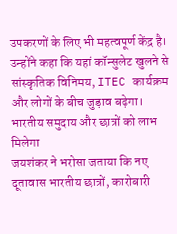उपकरणों के लिए भी महत्वपूर्ण केंद्र है।
उन्होंने कहा कि यहां कॉन्सुलेट खुलने से सांस्कृतिक विनिमय, ITEC कार्यक्रम और लोगों के बीच जुड़ाव बढ़ेगा।
भारतीय समुदाय और छात्रों को लाभ मिलेगा
जयशंकर ने भरोसा जताया कि नए दूतावास भारतीय छात्रों, कारोबारी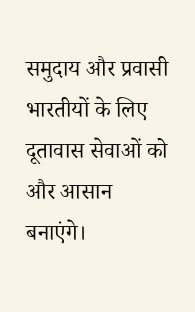समुदाय और प्रवासी भारतीयों के लिए दूतावास सेवाओं को और आसान बनाएंगे।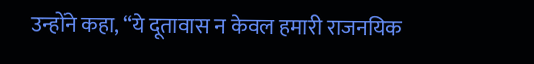उन्होंने कहा, “ये दूतावास न केवल हमारी राजनयिक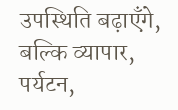उपस्थिति बढ़ाएँगे, बल्कि व्यापार, पर्यटन,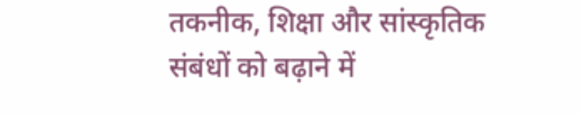तकनीक, शिक्षा और सांस्कृतिक संबंधों को बढ़ाने में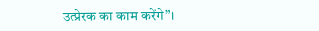उत्प्रेरक का काम करेंगे”।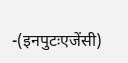-(इनपुटःएजेंसी)